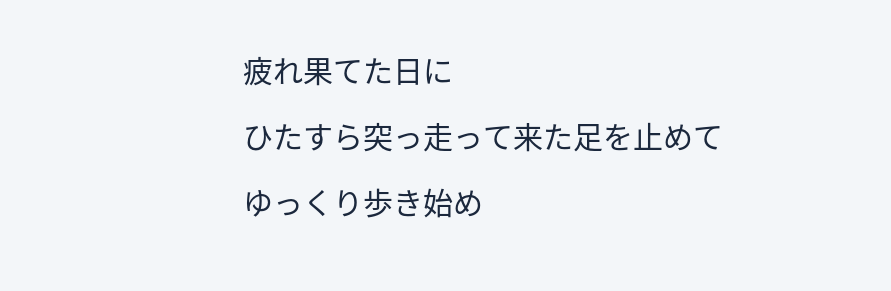疲れ果てた日に

ひたすら突っ走って来た足を止めて

ゆっくり歩き始め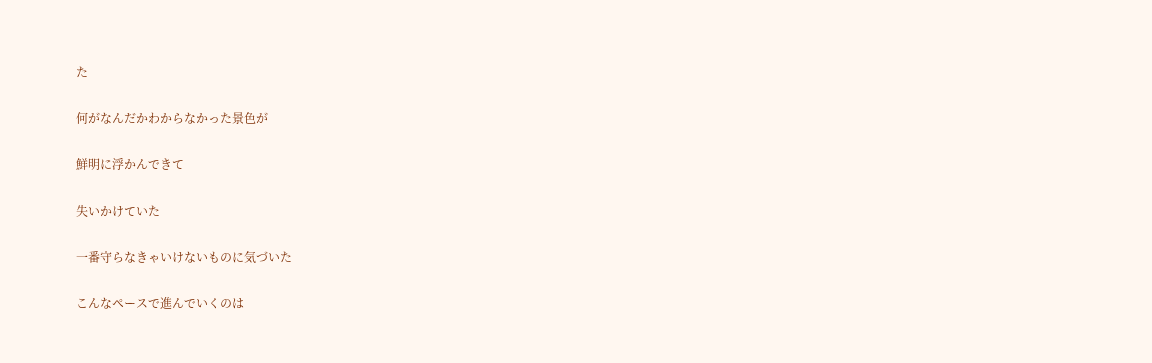た

何がなんだかわからなかった景色が

鮮明に浮かんできて

失いかけていた

一番守らなきゃいけないものに気づいた

こんなペースで進んでいくのは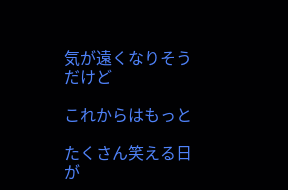気が遠くなりそうだけど

これからはもっと

たくさん笑える日が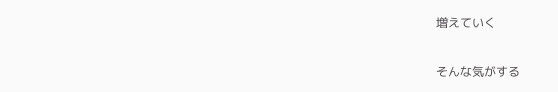増えていく

そんな気がする